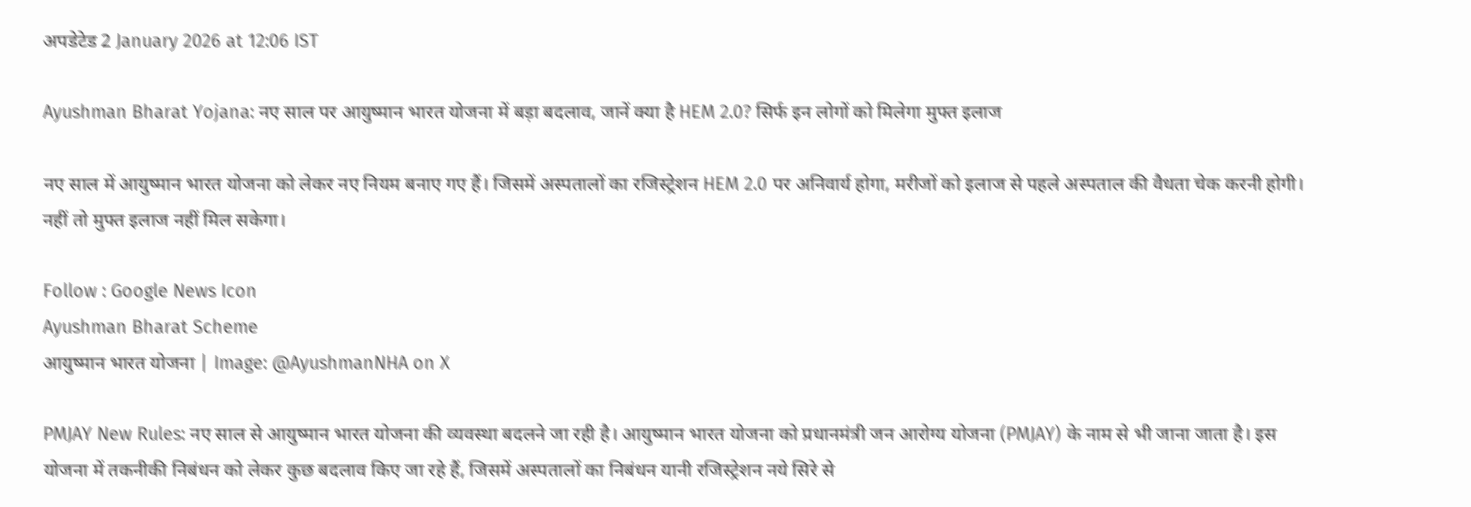अपडेटेड 2 January 2026 at 12:06 IST

Ayushman Bharat Yojana: नए साल पर आयुष्मान भारत योजना में बड़ा बदलाव, जानें क्या है HEM 2.0? सिर्फ इन लोगों को मिलेगा मुफ्त इलाज

नए साल में आयुष्मान भारत योजना को लेकर नए नियम बनाए गए हैं। जिसमें अस्पतालों का रजिस्ट्रेशन HEM 2.0 पर अनिवार्य होगा, मरीजों को इलाज से पहले अस्पताल की वैधता चेक करनी होगी। नहीं तो मुफ्त इलाज नहीं मिल सकेगा।

Follow : Google News Icon
Ayushman Bharat Scheme
आयुष्मान भारत योजना | Image: @AyushmanNHA on X

PMJAY New Rules: नए साल से आयुष्मान भारत योजना की व्यवस्था बदलने जा रही है। आयुष्मान भारत योजना को प्रधानमंत्री जन आरोग्य योजना (PMJAY) के नाम से भी जाना जाता है। इस योजना में तकनीकी निबंधन को लेकर कुछ बदलाव किए जा रहे हैं, जिसमें अस्पतालों का निबंधन यानी रजिस्ट्रेशन नये सिरे से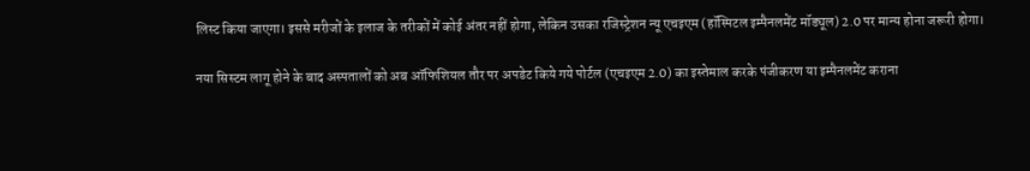लिस्ट किया जाएगा। इससे मरीजों के इलाज के तरीकों में कोई अंतर नहीं होगा, लेकिन उसका रजिस्ट्रेशन न्यू एचइएम (हॉस्पिटल इम्पैनलमेंट मॉड्यूल) 2.0 पर मान्य होना जरूरी होगा।

नया सिस्टम लागू होने के बाद अस्पतालों को अब ऑफिशियल तौर पर अपडेट किये गये पोर्टल (एचइएम 2.0) का इस्तेमाल करके पंजीकरण या इम्पैनलमेंट कराना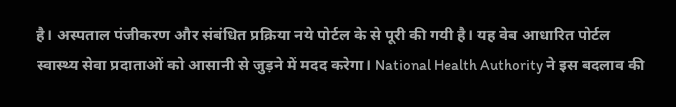है। अस्पताल पंजीकरण और संबंधित प्रक्रिया नये पोर्टल के से पूरी की गयी है। यह वेब आधारित पोर्टल स्वास्थ्य सेवा प्रदाताओं को आसानी से जुड़ने में मदद करेगा। National Health Authority ने इस बदलाव की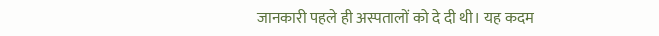जानकारी पहले ही अस्पतालों को दे दी थी। यह कदम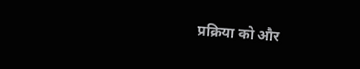प्रक्रिया को और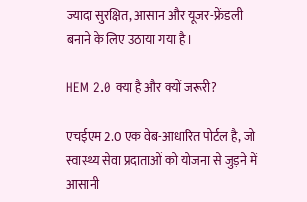ज्यादा सुरक्षित, आसान और यूजर-फ्रेंडली बनाने के लिए उठाया गया है।

HEM 2.0 क्या है और क्यों जरूरी?

एचईएम 2.0 एक वेब-आधारित पोर्टल है, जो स्वास्थ्य सेवा प्रदाताओं को योजना से जुड़ने में आसानी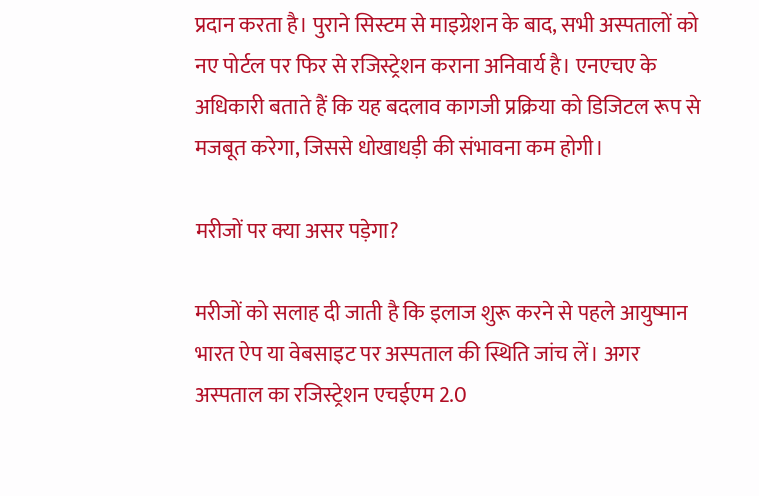प्रदान करता है। पुराने सिस्टम से माइग्रेशन के बाद, सभी अस्पतालों को नए पोर्टल पर फिर से रजिस्ट्रेशन कराना अनिवार्य है। एनएचए के अधिकारी बताते हैं कि यह बदलाव कागजी प्रक्रिया को डिजिटल रूप से मजबूत करेगा, जिससे धोखाधड़ी की संभावना कम होगी।

मरीजों पर क्या असर पड़ेगा?

मरीजों को सलाह दी जाती है कि इलाज शुरू करने से पहले आयुष्मान भारत ऐप या वेबसाइट पर अस्पताल की स्थिति जांच लें। अगर अस्पताल का रजिस्ट्रेशन एचईएम 2.0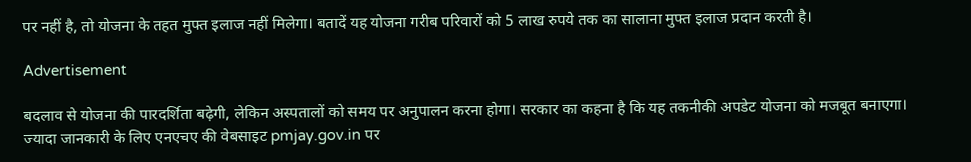पर नहीं है, तो योजना के तहत मुफ्त इलाज नहीं मिलेगा। बतादें यह योजना गरीब परिवारों को 5 लाख रुपये तक का सालाना मुफ्त इलाज प्रदान करती है।

Advertisement

बदलाव से योजना की पारदर्शिता बढ़ेगी, लेकिन अस्पतालों को समय पर अनुपालन करना होगा। सरकार का कहना है कि यह तकनीकी अपडेट योजना को मजबूत बनाएगा। ज्यादा जानकारी के लिए एनएचए की वेबसाइट pmjay.gov.in पर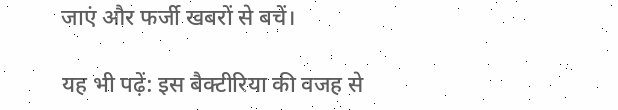जाएं और फर्जी खबरों से बचें।

यह भी पढ़ें: इस बैक्टीरिया की वजह से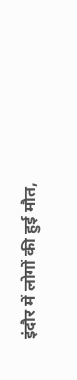इंदौर में लोगों की हुई मौत,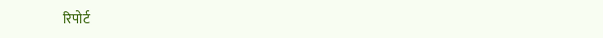रिपोर्ट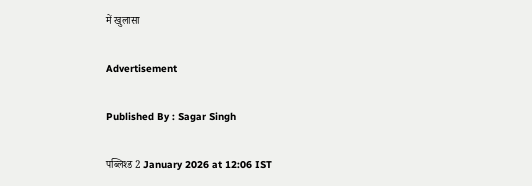में खुलासा

Advertisement

Published By : Sagar Singh

पब्लिश्ड 2 January 2026 at 12:06 IST